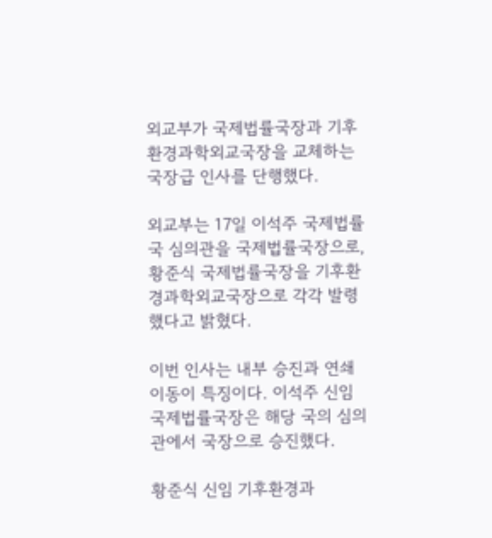외교부가 국제법률국장과 기후환경과학외교국장을 교체하는 국장급 인사를 단행했다.

외교부는 17일 이석주 국제법률국 심의관을 국제법률국장으로, 황준식 국제법률국장을 기후환경과학외교국장으로 각각 발령했다고 밝혔다.

이번 인사는 내부 승진과 연쇄 이동이 특징이다. 이석주 신임 국제법률국장은 해당 국의 심의관에서 국장으로 승진했다.

황준식 신임 기후환경과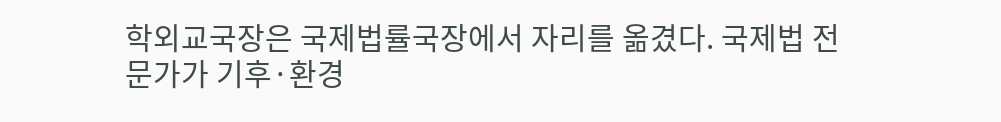학외교국장은 국제법률국장에서 자리를 옮겼다. 국제법 전문가가 기후·환경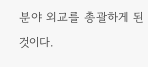분야 외교를 총괄하게 된 것이다.